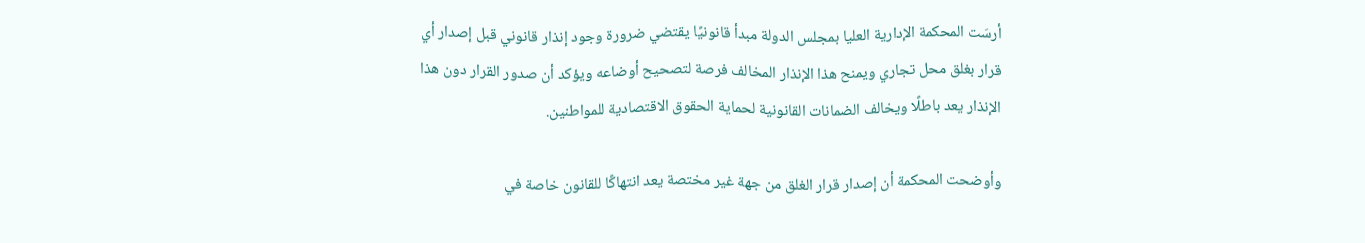أرسَت المحكمة الإدارية العليا بمجلس الدولة مبدأ قانونيًا يقتضي ضرورة وجود إنذار قانوني قبل إصدار أي قرار بغلق محل تجاري ويمنح هذا الإنذار المخالف فرصة لتصحيح أوضاعه ويؤكد أن صدور القرار دون هذا الإنذار يعد باطلًا ويخالف الضمانات القانونية لحماية الحقوق الاقتصادية للمواطنين.

وأوضحت المحكمة أن إصدار قرار الغلق من جهة غير مختصة يعد انتهاكًا للقانون خاصة في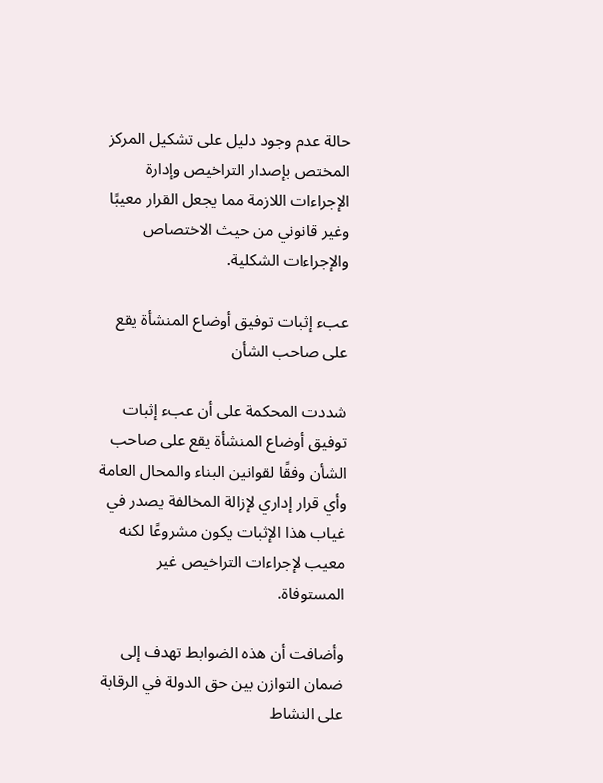حالة عدم وجود دليل على تشكيل المركز المختص بإصدار التراخيص وإدارة الإجراءات اللازمة مما يجعل القرار معيبًا وغير قانوني من حيث الاختصاص والإجراءات الشكلية.

عبء إثبات توفيق أوضاع المنشأة يقع على صاحب الشأن

شددت المحكمة على أن عبء إثبات توفيق أوضاع المنشأة يقع على صاحب الشأن وفقًا لقوانين البناء والمحال العامة وأي قرار إداري لإزالة المخالفة يصدر في غياب هذا الإثبات يكون مشروعًا لكنه معيب لإجراءات التراخيص غير المستوفاة.

وأضافت أن هذه الضوابط تهدف إلى ضمان التوازن بين حق الدولة في الرقابة على النشاط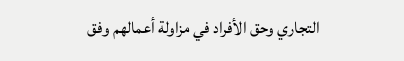التجاري وحق الأفراد في مزاولة أعمالهم وفق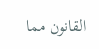القانون مما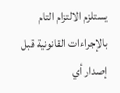يستلزم الالتزام التام بالإجراءات القانونية قبل إصدار أي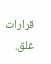قرارات غلق.